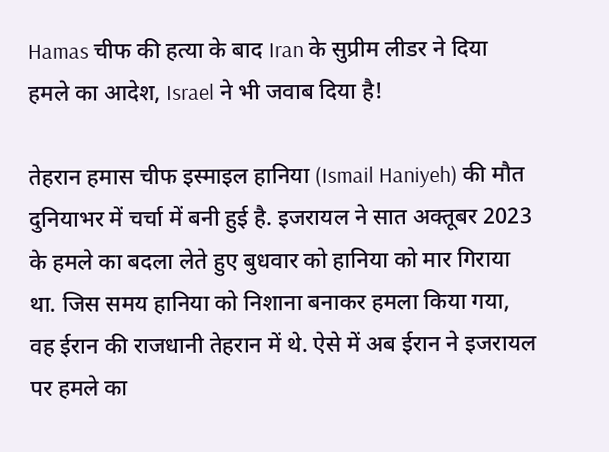Hamas चीफ की हत्या के बाद Iran के सुप्रीम लीडर ने दिया हमले का आदेश, Israel ने भी जवाब दिया है!

तेहरान हमास चीफ इस्माइल हानिया (Ismail Haniyeh) की मौत दुनियाभर में चर्चा में बनी हुई है. इजरायल ने सात अक्तूबर 2023 के हमले का बदला लेते हुए बुधवार को हानिया को मार गिराया था. जिस समय हानिया को निशाना बनाकर हमला किया गया, वह ईरान की राजधानी तेहरान में थे. ऐसे में अब ईरान ने इजरायल पर हमले का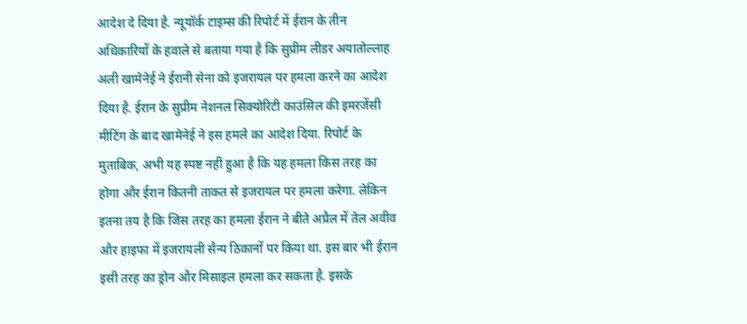आदेश दे दिया है. न्यूयॉर्क टाइम्स की रिपोर्ट में ईरान के तीन अधिकारियों के हवाले से बताया गया है कि सुप्रीम लीडर अयातोल्लाह अली खामेनेई ने ईरानी सेना को इजरायल पर हमला करने का आदेश दिया है. ईरान के सुप्रीम नेशनल सिक्योरिटी काउंसिल की इमरजेंसी मीटिंग के बाद खामेनेई ने इस हमले का आदेश दिया. रिपोर्ट के मुताबिक, अभी यह स्पष्ट नहीं हुआ है कि यह हमला किस तरह का होगा और ईरान कितनी ताकत से इजरायल पर हमला करेगा. लेकिन इतना तय है कि जिस तरह का हमला ईरान ने बीते अप्रैल में तेल अवीव और हाइफा में इजरायली सैन्य ठिकानों पर किया था. इस बार भी ईरान इसी तरह का ड्रोन और मिसाइल हमला कर सकता है. इसके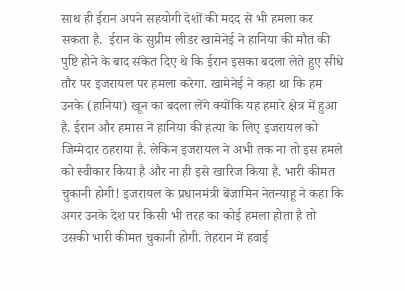साथ ही ईरान अपने सहयोगी देशों की मदद से भी हमला कर सकता है.  ईरान के सुप्रीम लीडर खामेनेई ने हानिया की मौत की पुष्टि होने के बाद संकेत दिए थे कि ईरान इसका बदला लेते हुए सीधे तौर पर इजरायल पर हमला करेगा. खामेनेई ने कहा था कि हम उनके (हानिया) खून का बदला लेंगे क्योंकि यह हमारे क्षेत्र में हुआ है. ईरान और हमास ने हानिया की हत्या के लिए इजरायल को जिम्मेदार ठहराया है. लेकिन इजरायल ने अभी तक ना तो इस हमले को स्वीकार किया है और ना ही इसे खारिज किया है. भारी कीमत चुकानी होगी! इजरायल के प्रधानमंत्री बेंजामिन नेतन्याहू ने कहा कि अगर उनके देश पर किसी भी तरह का कोई हमला होता है तो उसकी भारी कीमत चुकानी होगी. तेहरान में हवाई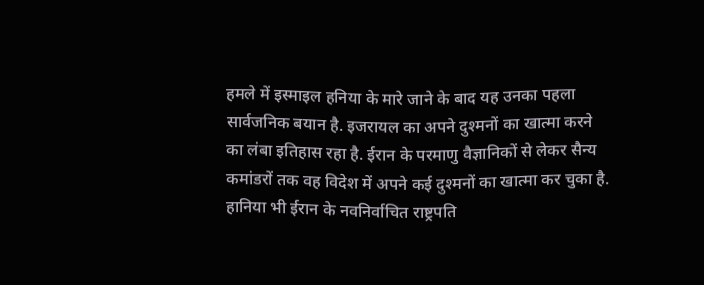हमले में इस्माइल हनिया के मारे जाने के बाद यह उनका पहला सार्वजनिक बयान है. इजरायल का अपने दुश्मनों का खात्मा करने का लंबा इतिहास रहा है. ईरान के परमाणु वैज्ञानिकों से लेकर सैन्य कमांडरों तक वह विदेश में अपने कई दुश्मनों का खात्मा कर चुका है. हानिया भी ईरान के नवनिर्वाचित राष्ट्रपति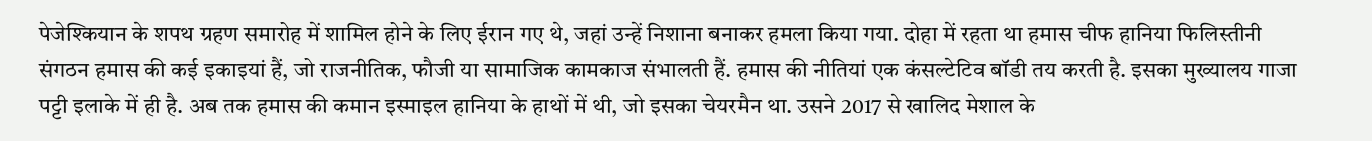पेजेश्कियान के शपथ ग्रहण समारोह में शामिल होने के लिए ईरान गए थे, जहां उन्हें निशाना बनाकर हमला किया गया. दोहा में रहता था हमास चीफ हानिया फिलिस्तीनी संगठन हमास की कई इकाइयां हैं, जो राजनीतिक, फौजी या सामाजिक कामकाज संभालती हैं. हमास की नीतियां एक कंसल्टेटिव बॉडी तय करती है. इसका मुख्यालय गाजा पट्टी इलाके में ही है. अब तक हमास की कमान इस्माइल हानिया के हाथों में थी, जो इसका चेयरमैन था. उसने 2017 से खालिद मेशाल के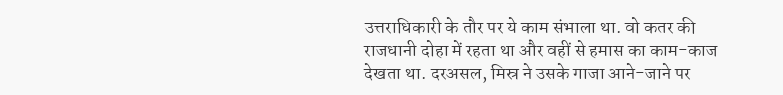उत्तराधिकारी के तौर पर ये काम संभाला था. वो कतर की राजधानी दोहा में रहता था और वहीं से हमास का काम-काज देखता था. दरअसल, मिस्र ने उसके गाजा आने-जाने पर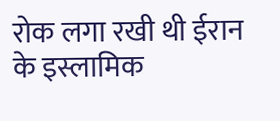रोक लगा रखी थी ईरान के इस्लामिक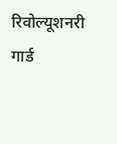रिवोल्यूशनरी गार्ड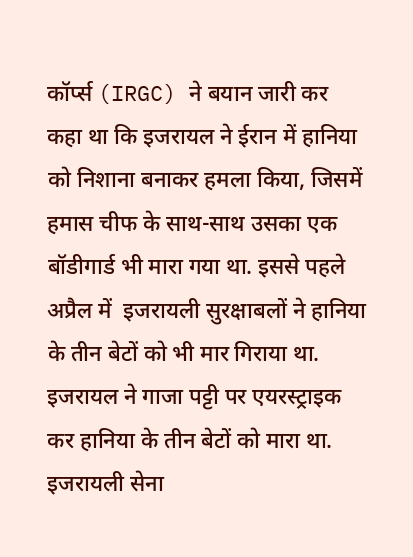कॉर्प्स (IRGC) ने बयान जारी कर कहा था कि इजरायल ने ईरान में हानिया को निशाना बनाकर हमला किया, जिसमें हमास चीफ के साथ-साथ उसका एक बॉडीगार्ड भी मारा गया था. इससे पहले अप्रैल में  इजरायली सुरक्षाबलों ने हानिया के तीन बेटों को भी मार गिराया था. इजरायल ने गाजा पट्टी पर एयरस्ट्राइक कर हानिया के तीन बेटों को मारा था. इजरायली सेना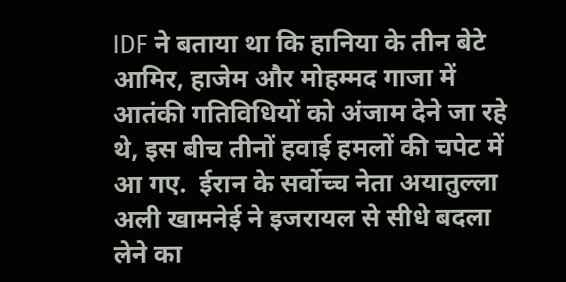IDF ने बताया था कि हानिया के तीन बेटे आमिर, हाजेम और मोहम्मद गाजा में आतंकी गतिविधियों को अंजाम देने जा रहे थे, इस बीच तीनों हवाई हमलों की चपेट में आ गए.  ईरान के सर्वोच्‍च नेता अयातुल्‍ला अली खामनेई ने इजरायल से सीधे बदला लेने का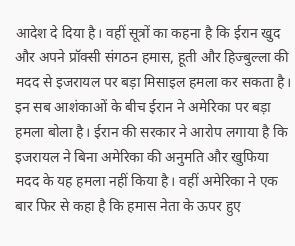आदेश दे दिया है। वहीं सूत्रों का कहना है कि ईरान खुद और अपने प्रॉक्‍सी संगठन हमास, हूती और हिज्‍बुल्‍ला की मदद से इजरायल पर बड़ा मिसाइल हमला कर सकता है। इन सब आशंकाओं के बीच ईरान ने अमेरिका पर बड़ा हमला बोला है। ईरान की सरकार ने आरोप लगाया है कि इजरायल ने बिना अमेरिका की अनुमति और खुफिया मदद के यह हमला नहीं किया है। वहीं अमेरिका ने एक बार फिर से कहा है कि हमास नेता के ऊपर हुए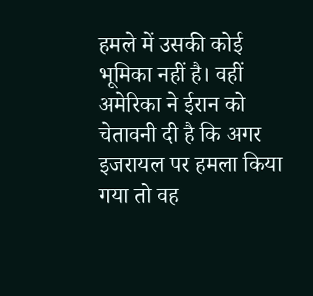हमले में उसकी कोई भूमिका नहीं है। वहीं अमेरिका ने ईरान को चेतावनी दी है कि अगर इजरायल पर हमला किया गया तो वह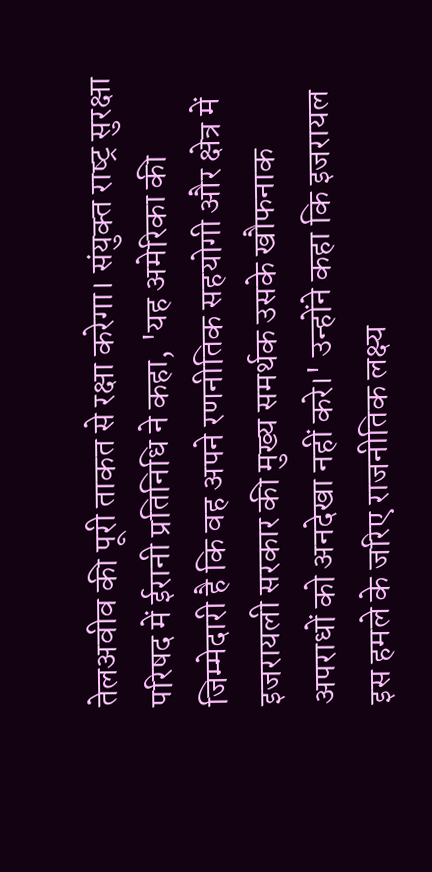तेलअवीव की पूरी ताकत से रक्षा करेगा। संयुक्‍त राष्‍ट्र सुरक्षा परिषद में ईरानी प्रतिनिधि ने कहा, 'यह अमेरिका की जिम्‍मेदारी है कि वह अपने रणनीतिक सहयोगी और क्षेत्र में इजरायली सरकार की मुख्‍य समर्थक उसके खौफनाक अपराधों को अनदेखा नहीं करे।' उन्‍होंने कहा कि इजरायल इस हमले के जरिए राजनीतिक लक्ष्‍य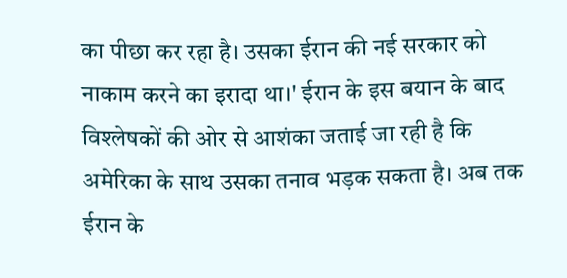का पीछा कर रहा है। उसका ईरान की नई सरकार को नाकाम करने का इरादा था।' ईरान के इस बयान के बाद विश्‍लेषकों की ओर से आशंका जताई जा रही है कि अमेरिका के साथ उसका तनाव भड़क सकता है। अब तक ईरान के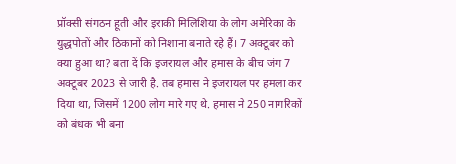प्रॉक्‍सी संगठन हूती और इराकी मिलिश‍िया के लोग अमेरिका के युद्धपोतों और ठिकानों को निशाना बनाते रहे हैं। 7 अक्टूबर को क्या हुआ था? बता दें कि इजरायल और हमास के बीच जंग 7 अक्टूबर 2023 से जारी है. तब हमास ने इजरायल पर हमला कर दिया था, जिसमें 1200 लोग मारे गए थे. हमास ने 250 नागरिकों को बंधक भी बना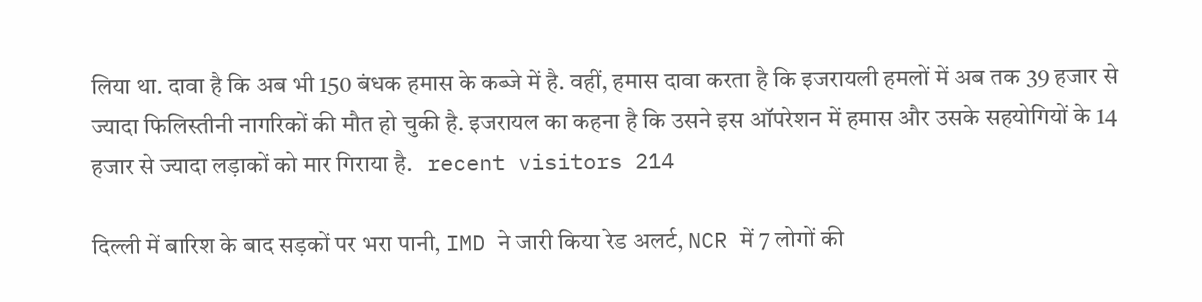लिया था. दावा है कि अब भी 150 बंधक हमास के कब्जे में है. वहीं, हमास दावा करता है कि इजरायली हमलों में अब तक 39 हजार से ज्यादा फिलिस्तीनी नागरिकों की मौत हो चुकी है. इजरायल का कहना है कि उसने इस ऑपरेशन में हमास और उसके सहयोगियों के 14 हजार से ज्यादा लड़ाकों को मार गिराया है.   recent visitors 214

दिल्ली में बारिश के बाद सड़कों पर भरा पानी, IMD ने जारी किया रेड अलर्ट, NCR में 7 लोगों की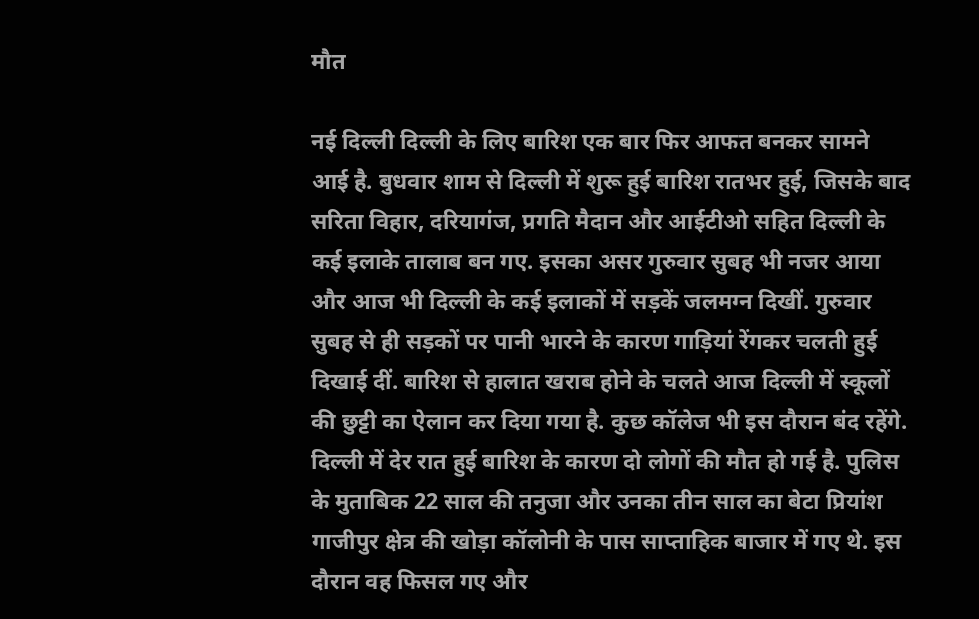मौत

नई दिल्ली दिल्ली के लिए बारिश एक बार फिर आफत बनकर सामने आई है. बुधवार शाम से दिल्ली में शुरू हुई बारिश रातभर हुई, जिसके बाद सरिता विहार, दरियागंज, प्रगति मैदान और आईटीओ सहित दिल्ली के कई इलाके तालाब बन गए. इसका असर गुरुवार सुबह भी नजर आया और आज भी दिल्ली के कई इलाकों में सड़कें जलमग्न दिखीं. गुरुवार सुबह से ही सड़कों पर पानी भारने के कारण गाड़ियां रेंगकर चलती हुई दिखाई दीं. बारिश से हालात खराब होने के चलते आज दिल्ली में स्कूलों की छुट्टी का ऐलान कर दिया गया है. कुछ कॉलेज भी इस दौरान बंद रहेंगे. दिल्ली में देर रात हुई बारिश के कारण दो लोगों की मौत हो गई है. पुलिस के मुताबिक 22 साल की तनुजा और उनका तीन साल का बेटा प्रियांश गाजीपुर क्षेत्र की खोड़ा कॉलोनी के पास साप्ताहिक बाजार में गए थे. इस दौरान वह फिसल गए और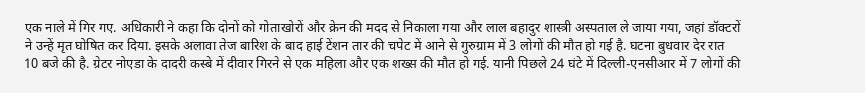एक नाले में गिर गए. अधिकारी ने कहा कि दोनों को गोताखोरों और क्रेन की मदद से निकाला गया और लाल बहादुर शास्त्री अस्पताल ले जाया गया, जहां डॉक्टरों ने उन्हें मृत घोषित कर दिया. इसके अलावा तेज बारिश के बाद हाई टेंशन तार की चपेट में आने से गुरुग्राम में 3 लोगों की मौत हो गई है. घटना बुधवार देर रात 10 बजे की है. ग्रेटर नोएडा के दादरी कस्बे में दीवार गिरने से एक महिला और एक शख्स की मौत हो गई. यानी पिछले 24 घंटे में दिल्ली-एनसीआर में 7 लोगों की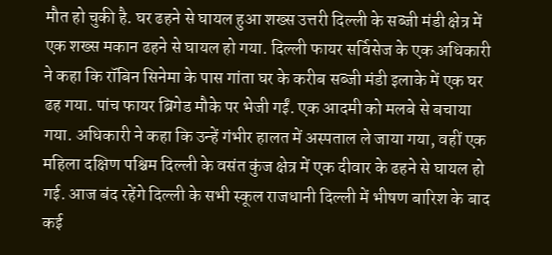मौत हो चुकी है. घर ढहने से घायल हुआ शख्स उत्तरी दिल्ली के सब्जी मंडी क्षेत्र में एक शख्स मकान ढहने से घायल हो गया. दिल्ली फायर सर्विसेज के एक अधिकारी ने कहा कि रॉबिन सिनेमा के पास गांता घर के करीब सब्जी मंडी इलाके में एक घर ढह गया. पांच फायर ब्रिगेड मौके पर भेजी गईं. एक आदमी को मलबे से बचाया गया. अधिकारी ने कहा कि उन्हें गंभीर हालत में अस्पताल ले जाया गया, वहीं एक महिला दक्षिण पश्चिम दिल्ली के वसंत कुंज क्षेत्र में एक दीवार के ढहने से घायल हो गई. आज बंद रहेंगे दिल्ली के सभी स्कूल राजधानी दिल्ली में भीषण बारिश के बाद कई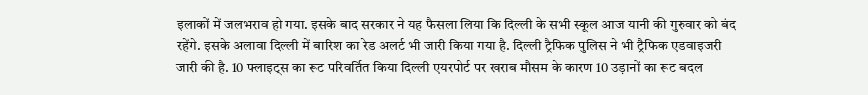इलाकों में जलभराव हो गया. इसके बाद सरकार ने यह फैसला लिया कि दिल्ली के सभी स्कूल आज यानी की गुरुवार को बंद रहेंगे. इसके अलावा दिल्ली में बारिश का रेड अलर्ट भी जारी किया गया है. दिल्ली ट्रैफिक पुलिस ने भी ट्रैफिक एडवाइजरी जारी की है. 10 फ्लाइट्स का रूट परिवर्तित किया दिल्ली एयरपोर्ट पर खराब मौसम के कारण 10 उड़ानों का रूट बदल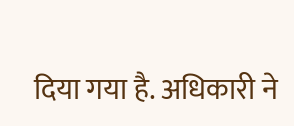दिया गया है. अधिकारी ने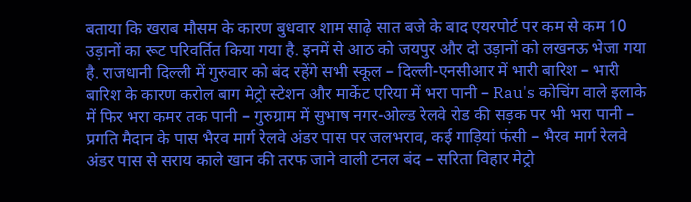बताया कि खराब मौसम के कारण बुधवार शाम साढ़े सात बजे के बाद एयरपोर्ट पर कम से कम 10 उड़ानों का रूट परिवर्तित किया गया है. इनमें से आठ को जयपुर और दो उड़ानों को लखनऊ भेजा गया है. राजधानी दिल्ली में गुरुवार को बंद रहेंगे सभी स्कूल – दिल्ली-एनसीआर में भारी बारिश – भारी बारिश के कारण करोल बाग मेट्रो स्टेशन और मार्केट एरिया में भरा पानी – Rau's कोचिंग वाले इलाके में फिर भरा कमर तक पानी – गुरुग्राम में सुभाष नगर-ओल्ड रेलवे रोड की सड़क पर भी भरा पानी – प्रगति मैदान के पास भैरव मार्ग रेलवे अंडर पास पर जलभराव, कई गाड़ियां फंसी – भैरव मार्ग रेलवे अंडर पास से सराय काले खान की तरफ जाने वाली टनल बंद – सरिता विहार मेट्रो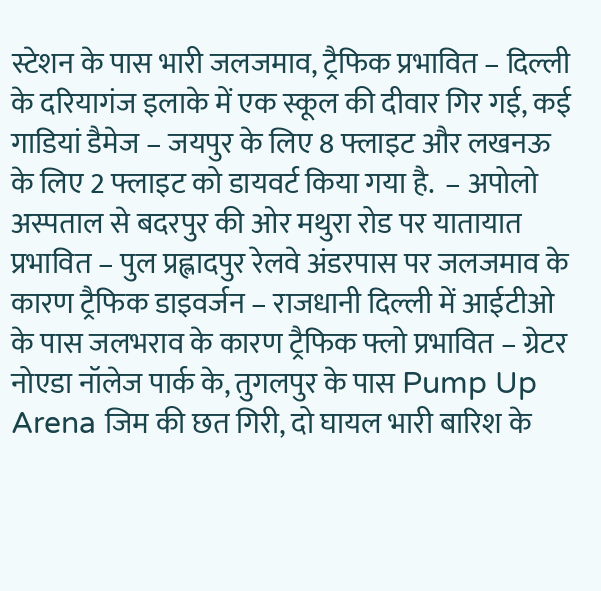स्टेशन के पास भारी जलजमाव, ट्रैफिक प्रभावित – दिल्ली के दरियागंज इलाके में एक स्कूल की दीवार गिर गई, कई गाडियां डैमेज – जयपुर के लिए 8 फ्लाइट और लखनऊ के लिए 2 फ्लाइट को डायवर्ट किया गया है.  – अपोलो अस्पताल से बदरपुर की ओर मथुरा रोड पर यातायात प्रभावित – पुल प्रह्लादपुर रेलवे अंडरपास पर जलजमाव के कारण ट्रैफिक डाइवर्जन – राजधानी दिल्ली में आईटीओ के पास जलभराव के कारण ट्रैफिक फ्लो प्रभावित – ग्रेटर नोएडा नॉलेज पार्क के, तुगलपुर के पास Pump Up Arena जिम की छत गिरी, दो घायल भारी बारिश के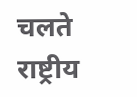चलते राष्ट्रीय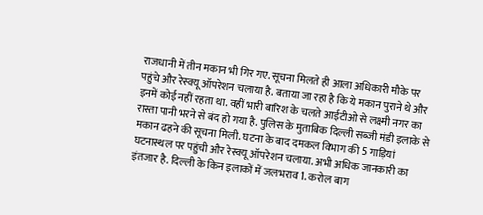राजधानी में तीन मकान भी गिर गए. सूचना मिलते ही आला अधिकारी मौके पर पहुंचे और रेस्क्यू ऑपरेशन चलाया है. बताया जा रहा है कि ये मकान पुराने थे और इनमें कोई नहीं रहता था. वहीं भारी बारिश के चलते आईटीओ से लक्ष्मी नगर का रास्ता पानी भरने से बंद हो गया है. पुलिस के मुताबिक दिल्ली सब्जी मंडी इलाके से मकान ढहने की सूचना मिली. घटना के बाद दमकल विभाग की 5 गाड़ियां घटनास्थल पर पहुंची और रेस्क्यू ऑपरेशन चलाया. अभी अधिक जानकारी का इंतजार है. दिल्ली के किन इलाकों में जलभराव 1. करोल बाग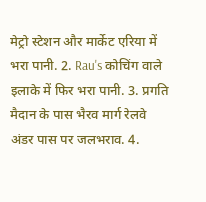मेट्रो स्टेशन और मार्केट एरिया में भरा पानी. 2. Rau's कोचिंग वाले इलाके में फिर भरा पानी. 3. प्रगति मैदान के पास भैरव मार्ग रेलवे अंडर पास पर जलभराव. 4.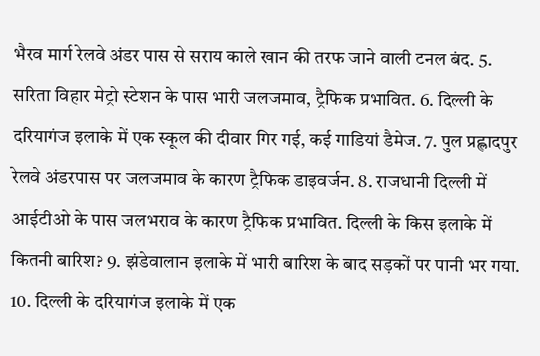भैरव मार्ग रेलवे अंडर पास से सराय काले खान की तरफ जाने वाली टनल बंद. 5. सरिता विहार मेट्रो स्टेशन के पास भारी जलजमाव, ट्रैफिक प्रभावित. 6. दिल्ली के दरियागंज इलाके में एक स्कूल की दीवार गिर गई, कई गाडियां डैमेज. 7. पुल प्रह्लादपुर रेलवे अंडरपास पर जलजमाव के कारण ट्रैफिक डाइवर्जन. 8. राजधानी दिल्ली में आईटीओ के पास जलभराव के कारण ट्रैफिक प्रभावित. दिल्ली के किस इलाके में कितनी बारिश? 9. झंडेवालान इलाके में भारी बारिश के बाद सड़कों पर पानी भर गया. 10. दिल्ली के दरियागंज इलाके में एक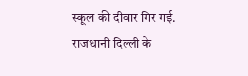स्कूल की दीवार गिर गई. राजधानी दिल्ली के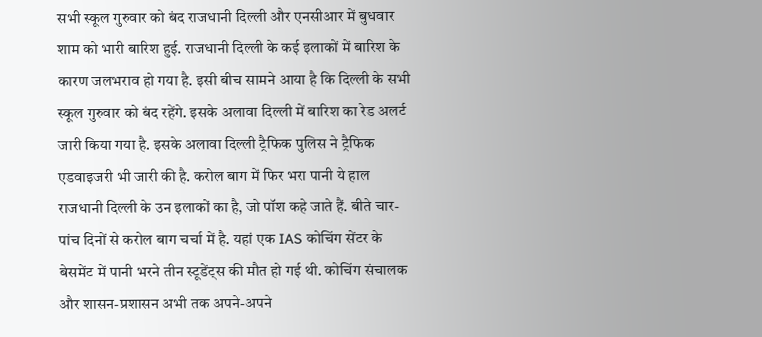सभी स्कूल गुरुवार को बंद राजधानी दिल्ली और एनसीआर में बुधवार शाम को भारी बारिश हुई. राजधानी दिल्ली के कई इलाकों में बारिश के कारण जलभराव हो गया है. इसी बीच सामने आया है कि दिल्ली के सभी स्कूल गुरुवार को बंद रहेंगे. इसके अलावा दिल्ली में बारिश का रेड अलर्ट जारी किया गया है. इसके अलावा दिल्ली ट्रैफिक पुलिस ने ट्रैफिक एडवाइजरी भी जारी की है. करोल बाग में फिर भरा पानी ये हाल राजधानी दिल्ली के उन इलाकों का है, जो पॉश कहे जाते हैं. बीते चार-पांच दिनों से करोल बाग चर्चा में है. यहां एक IAS कोचिंग सेंटर के बेसमेंट में पानी भरने तीन स्टूडेंट्स की मौत हो गई थी. कोचिंग संचालक और शासन-प्रशासन अभी तक अपने-अपने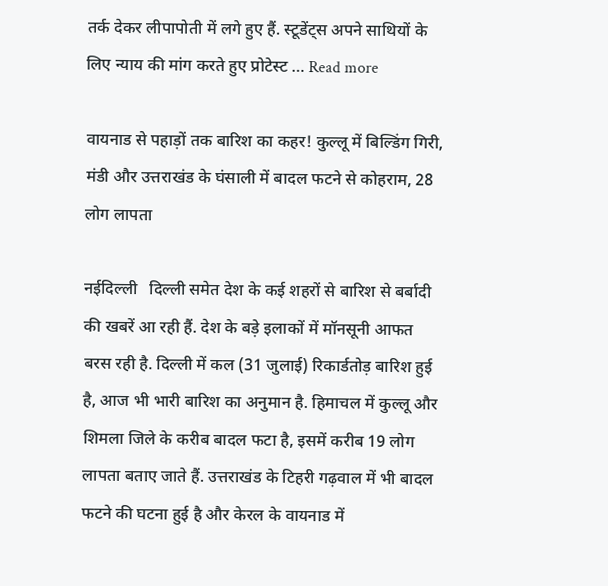तर्क देकर लीपापोती में लगे हुए हैं. स्टूडेंट्स अपने साथियों के लिए न्याय की मांग करते हुए प्रोटेस्ट … Read more

वायनाड से पहाड़ों तक बारिश का कहर! कुल्लू में बिल्डिंग गिरी, मंडी और उत्तराखंड के घंसाली में बादल फटने से कोहराम, 28 लोग लापता

नईदिल्ली   दिल्ली समेत देश के कई शहरों से बारिश से बर्बादी की खबरें आ रही हैं. देश के बड़े इलाकों में मॉनसूनी आफत बरस रही है. दिल्ली में कल (31 जुलाई) रिकार्डतोड़ बारिश हुई है, आज भी भारी बारिश का अनुमान है. हिमाचल में कुल्लू और शिमला जिले के करीब बादल फटा है, इसमें करीब 19 लोग लापता बताए जाते हैं. उत्तराखंड के टिहरी गढ़वाल में भी बादल फटने की घटना हुई है और केरल के वायनाड में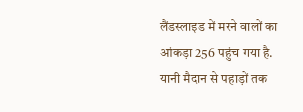लैंडस्लाइड में मरने वालों का आंकड़ा 256 पहुंच गया है. यानी मैदान से पहाड़ों तक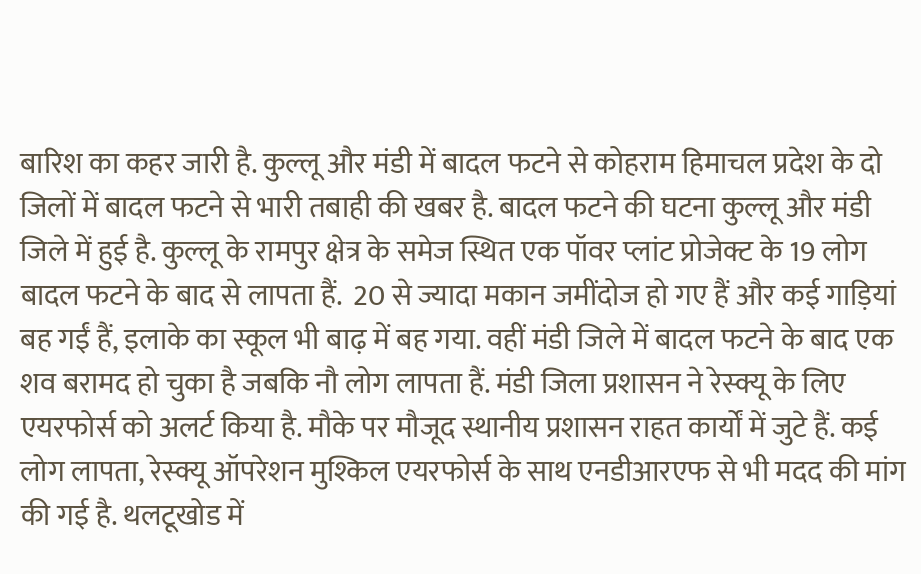बारिश का कहर जारी है. कुल्लू और मंडी में बादल फटने से कोहराम हिमाचल प्रदेश के दो जिलों में बादल फटने से भारी तबाही की खबर है. बादल फटने की घटना कुल्लू और मंडी जिले में हुई है. कुल्लू के रामपुर क्षेत्र के समेज स्थित एक पॉवर प्लांट प्रोजेक्ट के 19 लोग बादल फटने के बाद से लापता हैं.  20 से ज्यादा मकान जमींदोज हो गए हैं और कई गाड़ियां बह गईं हैं, इलाके का स्कूल भी बाढ़ में बह गया. वहीं मंडी जिले में बादल फटने के बाद एक शव बरामद हो चुका है जबकि नौ लोग लापता हैं. मंडी जिला प्रशासन ने रेस्क्यू के लिए एयरफोर्स को अलर्ट किया है. मौके पर मौजूद स्थानीय प्रशासन राहत कार्यों में जुटे हैं. कई लोग लापता, रेस्क्यू ऑपरेशन मुश्किल एयरफोर्स के साथ एनडीआरएफ से भी मदद की मांग की गई है. थलटूखोड में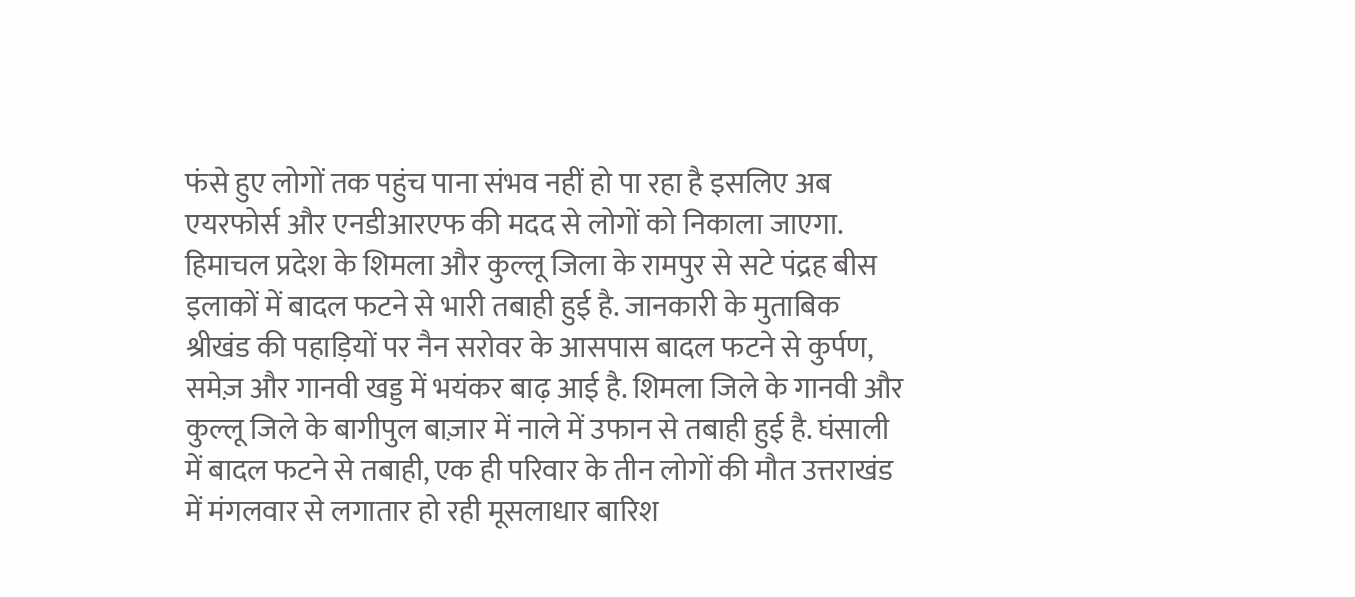फंसे हुए लोगों तक पहुंच पाना संभव नहीं हो पा रहा है इसलिए अब एयरफोर्स और एनडीआरएफ की मदद से लोगों को निकाला जाएगा. हिमाचल प्रदेश के शिमला और कुल्लू जिला के रामपुर से सटे पंद्रह बीस इलाकों में बादल फटने से भारी तबाही हुई है. जानकारी के मुताबिक श्रीखंड की पहाड़ियों पर नैन सरोवर के आसपास बादल फटने से कुर्पण, समेज़ और गानवी खड्ड में भयंकर बाढ़ आई है. शिमला जिले के गानवी और कुल्लू जिले के बागीपुल बाज़ार में नाले में उफान से तबाही हुई है. घंसाली में बादल फटने से तबाही, एक ही परिवार के तीन लोगों की मौत उत्तराखंड में मंगलवार से लगातार हो रही मूसलाधार बारिश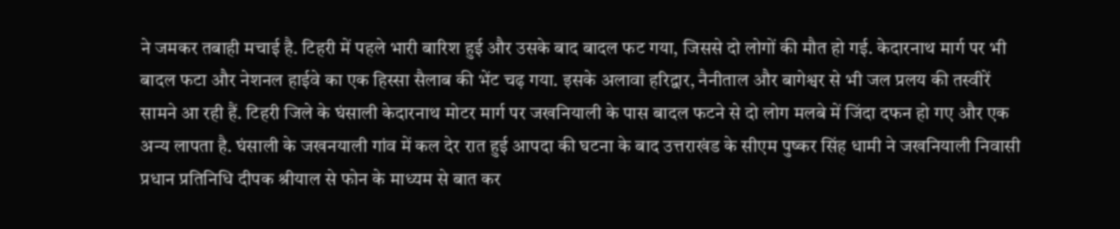ने जमकर तबाही मचाई है. टिहरी में पहले भारी बारिश हुई और उसके बाद बादल फट गया, जिससे दो लोगों की मौत हो गई. केदारनाथ मार्ग पर भी बादल फटा और नेशनल हाईवे का एक हिस्सा सैलाब की भेंट चढ़ गया. इसके अलावा हरिद्वार, नैनीताल और बागेश्वर से भी जल प्रलय की तस्वीरें सामने आ रही हैं. टिहरी जिले के घंसाली केदारनाथ मोटर मार्ग पर जखनियाली के पास बादल फटने से दो लोग मलबे में जिंदा दफन हो गए और एक अन्य लापता है. घंसाली के जखनयाली गांव में कल देर रात हुई आपदा की घटना के बाद उत्तराखंड के सीएम पुष्कर सिंह धामी ने जखनियाली निवासी प्रधान प्रतिनिधि दीपक श्रीयाल से फोन के माध्यम से बात कर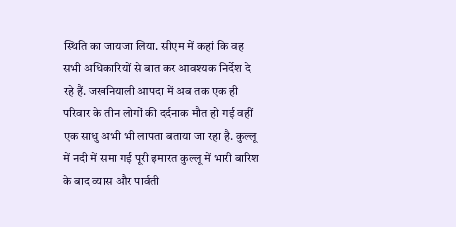स्थिति का जायजा लिया. सीएम में कहां कि वह सभी अधिकारियों से बात कर आवश्यक निर्देश दे रहे हैं. जखनियाली आपदा में अब तक एक ही परिवार के तीन लोगों की दर्दनाक मौत हो गई वहीं एक साधु अभी भी लापता बताया जा रहा है. कुल्लू में नदी में समा गई पूरी इमारत कुल्लू में भारी बारिश के बाद व्यास और पार्वती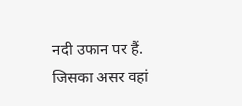नदी उफान पर हैं. जिसका असर वहां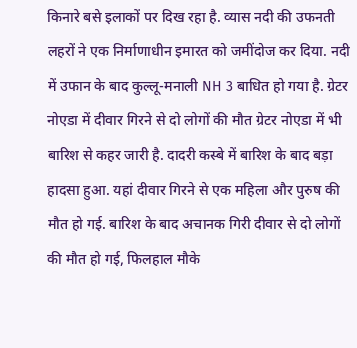किनारे बसे इलाकों पर दिख रहा है. व्यास नदी की उफनती लहरों ने एक निर्माणाधीन इमारत को जमींदोज कर दिया. नदी में उफान के बाद कुल्लू-मनाली NH 3 बाधित हो गया है. ग्रेटर नोएडा में दीवार गिरने से दो लोगों की मौत ग्रेटर नोएडा में भी बारिश से कहर जारी है. दादरी कस्बे में बारिश के बाद बड़ा हादसा हुआ. यहां दीवार गिरने से एक महिला और पुरुष की मौत हो गई. बारिश के बाद अचानक गिरी दीवार से दो लोगों की मौत हो गई, फिलहाल मौके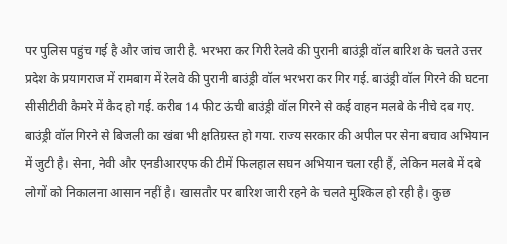पर पुलिस पहुंच गई है और जांच जारी है. भरभरा कर गिरी रेलवे की पुरानी बाउंड्री वॉल बारिश के चलते उत्तर प्रदेश के प्रयागराज में रामबाग में रेलवे की पुरानी बाउंड्री वॉल भरभरा कर गिर गई. बाउंड्री वॉल गिरने की घटना सीसीटीवी कैमरे में कैद हो गई. करीब 14 फीट ऊंची बाउंड्री वॉल गिरने से कई वाहन मलबे के नीचे दब गए. बाउंड्री वॉल गिरने से बिजली का खंबा भी क्षतिग्रस्त हो गया. राज्य सरकार की अपील पर सेना बचाव अभियान में जुटी है। सेना, नेवी और एनडीआरएफ की टीमें फिलहाल सघन अभियान चला रही हैं, लेकिन मलबे में दबे लोगों को निकालना आसान नहीं है। खासतौर पर बारिश जारी रहने के चलते मुश्किल हो रही है। कुछ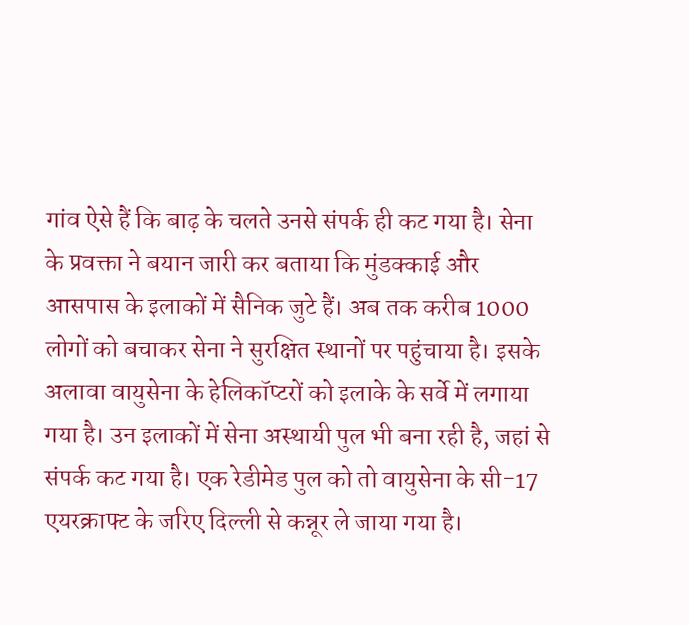गांव ऐसे हैं कि बाढ़ के चलते उनसे संपर्क ही कट गया है। सेना के प्रवक्ता ने बयान जारी कर बताया कि मुंडक्काई और आसपास के इलाकों में सैनिक जुटे हैं। अब तक करीब 1000 लोगों को बचाकर सेना ने सुरक्षित स्थानों पर पहुंचाया है। इसके अलावा वायुसेना के हेलिकॉप्टरों को इलाके के सर्वे में लगाया गया है। उन इलाकों में सेना अस्थायी पुल भी बना रही है, जहां से संपर्क कट गया है। एक रेडीमेड पुल को तो वायुसेना के सी-17 एयरक्राफ्ट के जरिए दिल्ली से कन्नूर ले जाया गया है।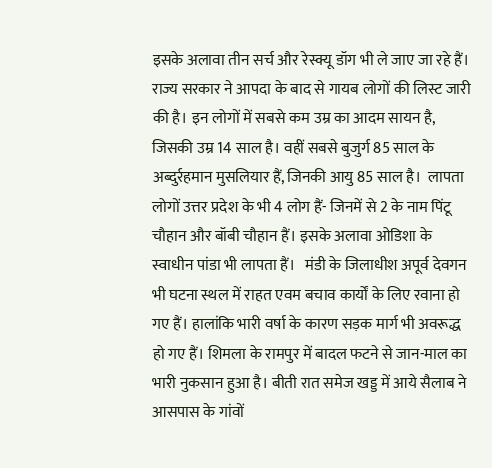इसके अलावा तीन सर्च और रेस्क्यू डॉग भी ले जाए जा रहे हैं। राज्य सरकार ने आपदा के बाद से गायब लोगों की लिस्ट जारी की है। इन लोगों में सबसे कम उम्र का आदम सायन है, जिसकी उम्र 14 साल है। वहीं सबसे बुजुर्ग 85 साल के अब्दुर्रहमान मुसलियार हैं, जिनकी आयु 85 साल है।  लापता लोगों उत्तर प्रदेश के भी 4 लोग हैं- जिनमें से 2 के नाम पिंटू चौहान और बॉबी चौहान हैं। इसके अलावा ओडिशा के स्वाधीन पांडा भी लापता हैं।   मंडी के जिलाधीश अपूर्व देवगन भी घटना स्थल में राहत एवम बचाव कार्यों के लिए रवाना हो गए हैं। हालांकि भारी वर्षा के कारण सड़क मार्ग भी अवरूद्ध हो गए हैं। शिमला के रामपुर में बादल फटने से जान-माल का भारी नुकसान हुआ है। बीती रात समेज खड्ड में आये सैलाब ने आसपास के गांवों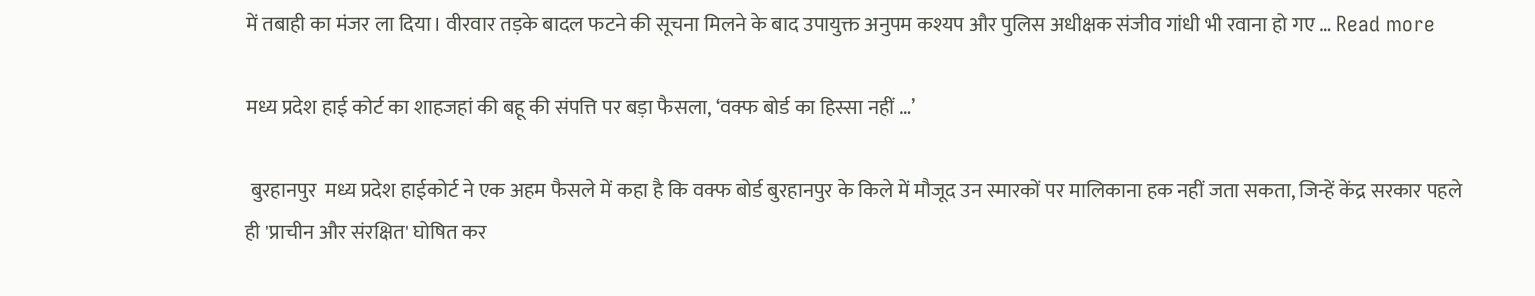में तबाही का मंजर ला दिया। वीरवार तड़के बादल फटने की सूचना मिलने के बाद उपायुक्त अनुपम कश्यप और पुलिस अधीक्षक संजीव गांधी भी रवाना हो गए … Read more

मध्य प्रदेश हाई कोर्ट का शाहजहां की बहू की संपत्ति पर बड़ा फैसला, ‘वक्फ बोर्ड का हिस्सा नहीं …’

 बुरहानपुर  मध्य प्रदेश हाईकोर्ट ने एक अहम फैसले में कहा है कि वक्फ बोर्ड बुरहानपुर के किले में मौजूद उन स्मारकों पर मालिकाना हक नहीं जता सकता, जिन्हें केंद्र सरकार पहले ही 'प्राचीन और संरक्षित' घोषित कर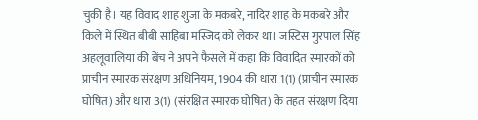चुकी है। यह विवाद शाह शुजा के मकबरे, नादिर शाह के मकबरे और किले में स्थित बीबी साहिबा मस्जिद को लेकर था। जस्टिस गुरपाल सिंह अहलूवालिया की बेंच ने अपने फैसले में कहा कि विवादित स्मारकों को प्राचीन स्मारक संरक्षण अधिनियम, 1904 की धारा 1(1) (प्राचीन स्मारक घोषित) और धारा 3(1) (संरक्षित स्मारक घोषित) के तहत संरक्षण दिया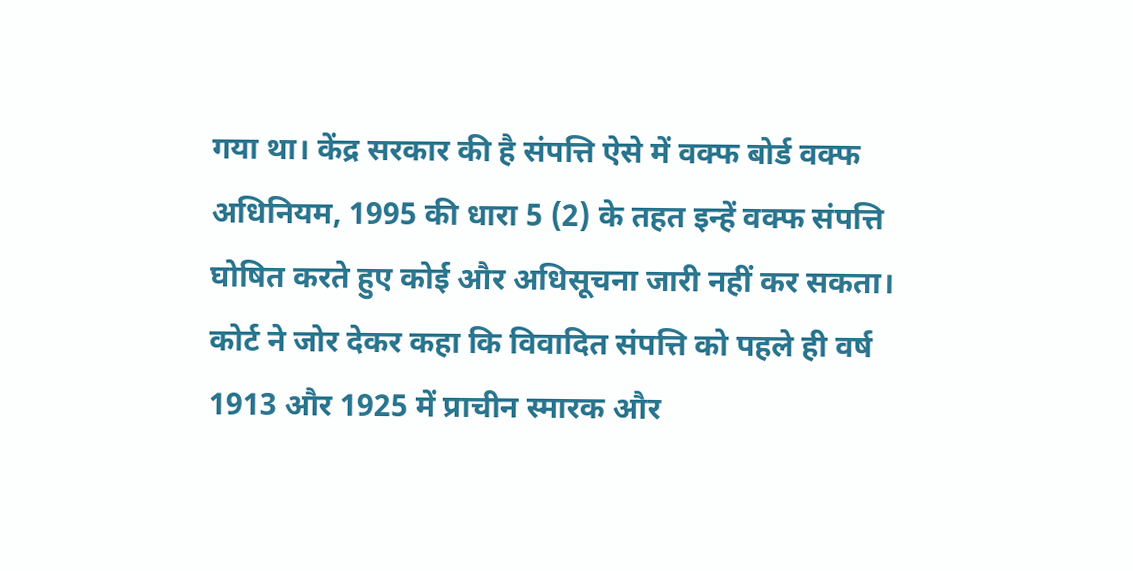गया था। केंद्र सरकार की है संपत्ति ऐसे में वक्फ बोर्ड वक्फ अधिनियम, 1995 की धारा 5 (2) के तहत इन्हें वक्फ संपत्ति घोषित करते हुए कोई और अधिसूचना जारी नहीं कर सकता। कोर्ट ने जोर देकर कहा कि विवादित संपत्ति को पहले ही वर्ष 1913 और 1925 में प्राचीन स्मारक और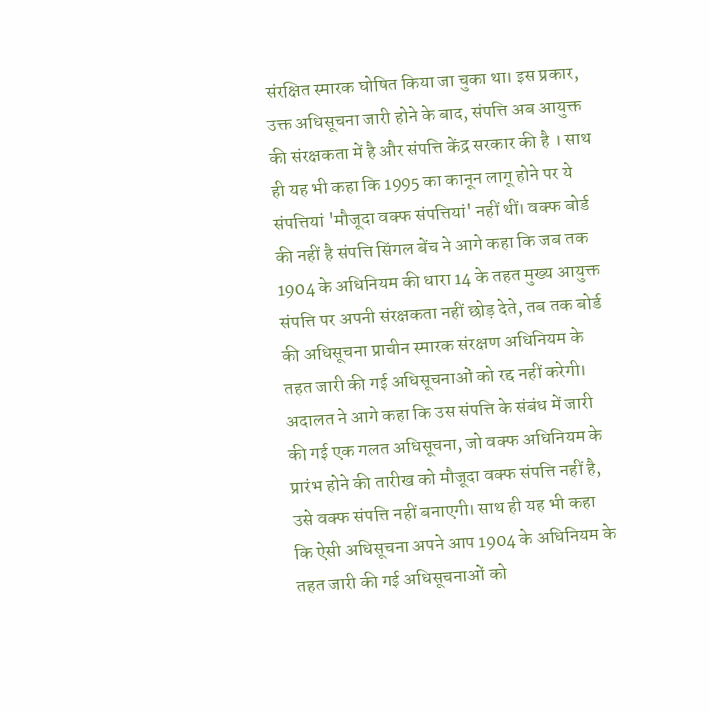संरक्षित स्मारक घोषित किया जा चुका था। इस प्रकार, उक्त अधिसूचना जारी होने के बाद, संपत्ति अब आयुक्त की संरक्षकता में है और संपत्ति केंद्र सरकार की है । साथ ही यह भी कहा कि 1995 का कानून लागू होने पर ये संपत्तियां 'मौजूदा वक्फ संपत्तियां' नहीं थीं। वक्फ बोर्ड की नहीं है संपत्ति सिंगल बेंच ने आगे कहा कि जब तक 1904 के अधिनियम की धारा 14 के तहत मुख्य आयुक्त संपत्ति पर अपनी संरक्षकता नहीं छोड़ देते, तब तक बोर्ड की अधिसूचना प्राचीन स्मारक संरक्षण अधिनियम के तहत जारी की गई अधिसूचनाओं को रद्द नहीं करेगी। अदालत ने आगे कहा कि उस संपत्ति के संबंध में जारी की गई एक गलत अधिसूचना, जो वक्फ अधिनियम के प्रारंभ होने की तारीख को मौजूदा वक्फ संपत्ति नहीं है, उसे वक्फ संपत्ति नहीं बनाएगी। साथ ही यह भी कहा कि ऐसी अधिसूचना अपने आप 1904 के अधिनियम के तहत जारी की गई अधिसूचनाओं को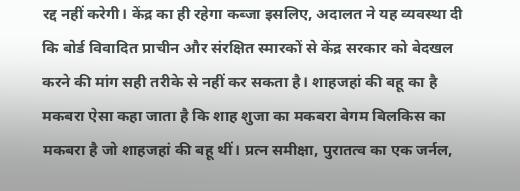रद्द नहीं करेगी। केंद्र का ही रहेगा कब्जा इसलिए, अदालत ने यह व्यवस्था दी कि बोर्ड विवादित प्राचीन और संरक्षित स्मारकों से केंद्र सरकार को बेदखल करने की मांग सही तरीके से नहीं कर सकता है। शाहजहां की बहू का है मकबरा ऐसा कहा जाता है कि शाह शुजा का मकबरा बेगम बिलकिस का मकबरा है जो शाहजहां की बहू थीं। प्रत्न समीक्षा, पुरातत्व का एक जर्नल,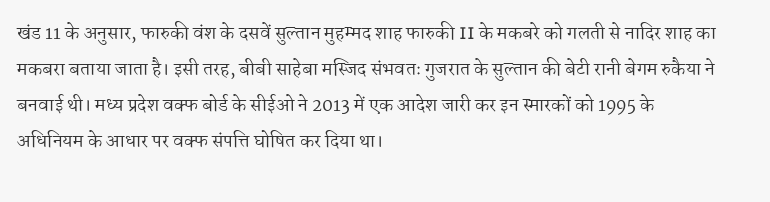खंड 11 के अनुसार, फारुकी वंश के दसवें सुल्तान मुहम्मद शाह फारुकी II के मकबरे को गलती से नादिर शाह का मकबरा बताया जाता है। इसी तरह, बीबी साहेबा मस्जिद संभवतः गुजरात के सुल्तान की बेटी रानी बेगम रुकैया ने बनवाई थी। मध्य प्रदेश वक्फ बोर्ड के सीईओ ने 2013 में एक आदेश जारी कर इन स्मारकों को 1995 के अधिनियम के आधार पर वक्फ संपत्ति घोषित कर दिया था।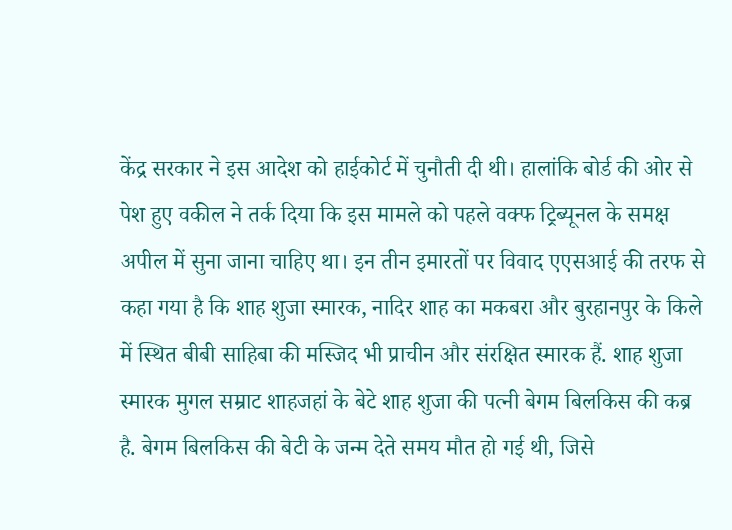केंद्र सरकार ने इस आदेश को हाईकोर्ट में चुनौती दी थी। हालांकि बोर्ड की ओर से पेश हुए वकील ने तर्क दिया कि इस मामले को पहले वक्फ ट्रिब्यूनल के समक्ष अपील में सुना जाना चाहिए था। इन तीन इमारतों पर विवाद एएसआई की तरफ से कहा गया है कि शाह शुजा स्मारक, नादिर शाह का मकबरा और बुरहानपुर के किले में स्थित बीबी साहिबा की मस्जिद भी प्राचीन और संरक्षित स्मारक हैं. शाह शुजा स्मारक मुगल सम्राट शाहजहां के बेटे शाह शुजा की पत्नी बेगम बिलकिस की कब्र है. बेगम बिलकिस की बेटी के जन्म देते समय मौत हो गई थी, जिसे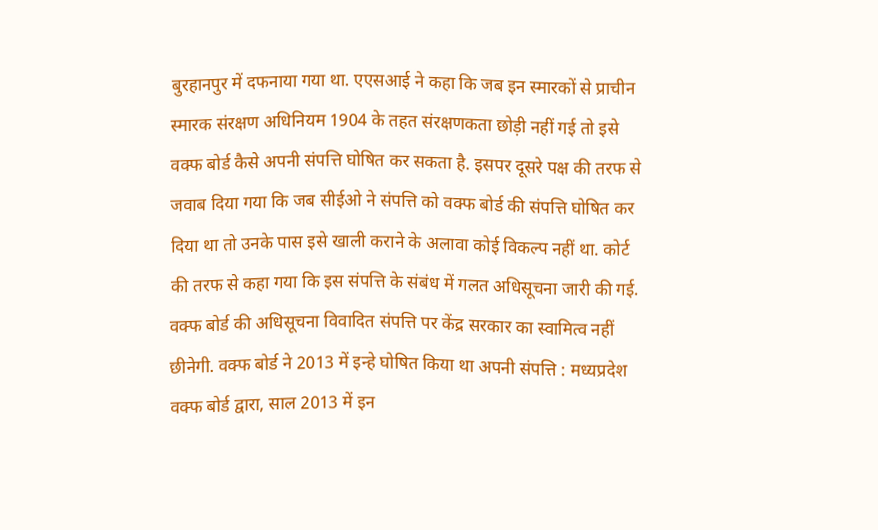बुरहानपुर में दफनाया गया था. एएसआई ने कहा कि जब इन स्मारकों से प्राचीन स्मारक संरक्षण अधिनियम 1904 के तहत संरक्षणकता छोड़ी नहीं गई तो इसे वक्फ बोर्ड कैसे अपनी संपत्ति घोषित कर सकता है. इसपर दूसरे पक्ष की तरफ से जवाब दिया गया कि जब सीईओ ने संपत्ति को वक्फ बोर्ड की संपत्ति घोषित कर दिया था तो उनके पास इसे खाली कराने के अलावा कोई विकल्प नहीं था. कोर्ट की तरफ से कहा गया कि इस संपत्ति के संबंध में गलत अधिसूचना जारी की गई. वक्फ बोर्ड की अधिसूचना विवादित संपत्ति पर केंद्र सरकार का स्वामित्व नहीं छीनेगी. वक्फ बोर्ड ने 2013 में इन्हे घोषित किया था अपनी संपत्ति : मध्यप्रदेश वक्फ बोर्ड द्वारा, साल 2013 में इन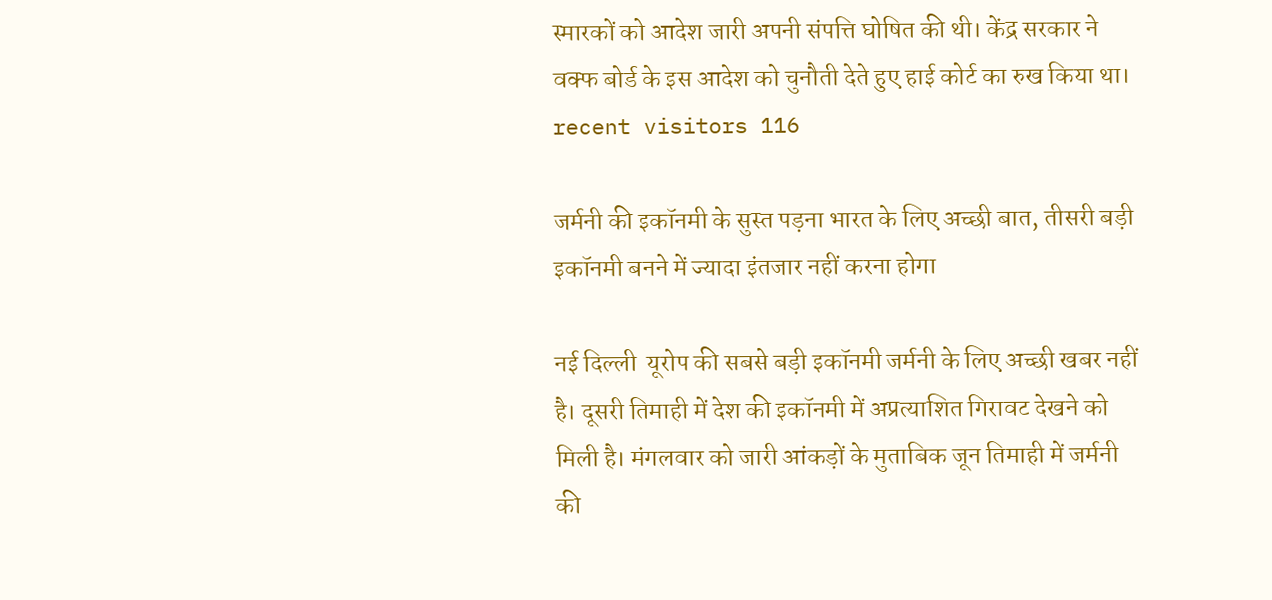स्मारकों को आदेश जारी अपनी संपत्ति घोषित की थी। केंद्र सरकार ने वक्फ बोर्ड के इस आदेश को चुनौती देते हुए हाई कोर्ट का रुख किया था। recent visitors 116

जर्मनी की इकॉनमी के सुस्त पड़ना भारत के लिए अच्छी बात, तीसरी बड़ी इकॉनमी बनने में ज्यादा इंतजार नहीं करना होगा

नई दिल्ली  यूरोप की सबसे बड़ी इकॉनमी जर्मनी के लिए अच्छी खबर नहीं है। दूसरी तिमाही में देश की इकॉनमी में अप्रत्याशित गिरावट देखने को मिली है। मंगलवार को जारी आंकड़ों के मुताबिक जून तिमाही में जर्मनी की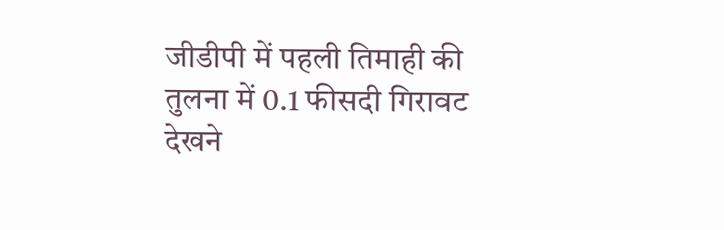जीडीपी में पहली तिमाही की तुलना में 0.1 फीसदी गिरावट देखने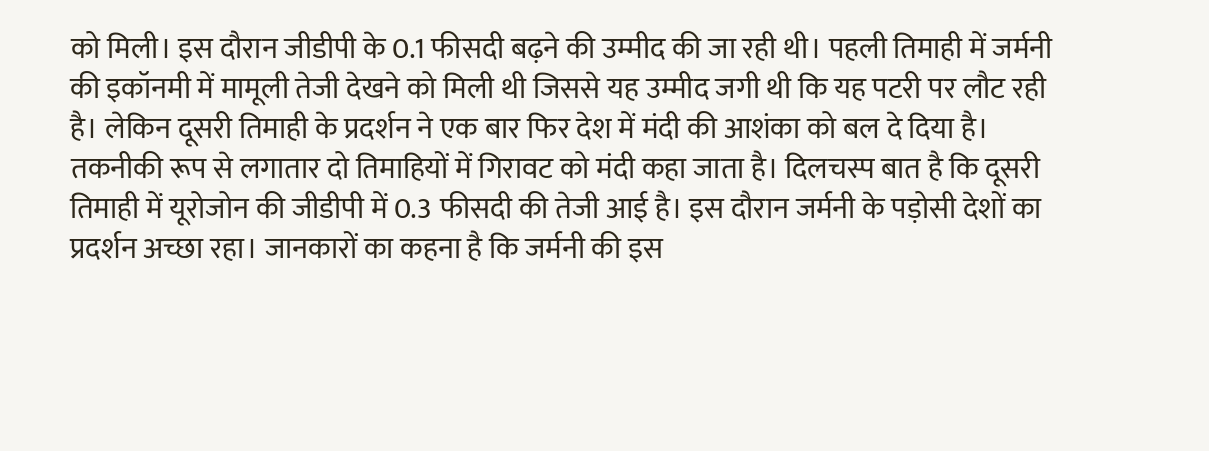को मिली। इस दौरान जीडीपी के 0.1 फीसदी बढ़ने की उम्मीद की जा रही थी। पहली तिमाही में जर्मनी की इकॉनमी में मामूली तेजी देखने को मिली थी जिससे यह उम्मीद जगी थी कि यह पटरी पर लौट रही है। लेकिन दूसरी तिमाही के प्रदर्शन ने एक बार फिर देश में मंदी की आशंका को बल दे दिया है। तकनीकी रूप से लगातार दो तिमाहियों में गिरावट को मंदी कहा जाता है। दिलचस्प बात है कि दूसरी तिमाही में यूरोजोन की जीडीपी में 0.3 फीसदी की तेजी आई है। इस दौरान जर्मनी के पड़ोसी देशों का प्रदर्शन अच्छा रहा। जानकारों का कहना है कि जर्मनी की इस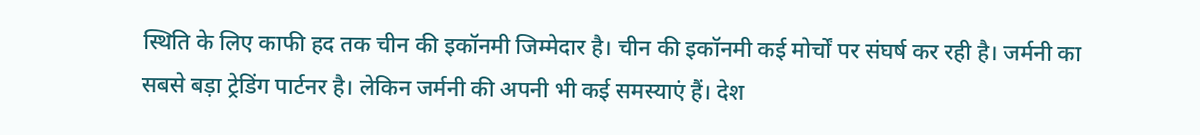स्थिति के लिए काफी हद तक चीन की इकॉनमी जिम्मेदार है। चीन की इकॉनमी कई मोर्चों पर संघर्ष कर रही है। जर्मनी का सबसे बड़ा ट्रेडिंग पार्टनर है। लेकिन जर्मनी की अपनी भी कई समस्याएं हैं। देश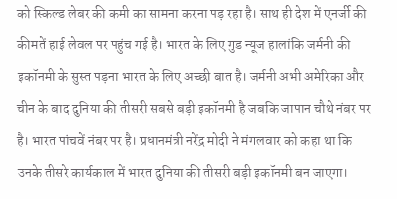को स्किल्ड लेबर की कमी का सामना करना पड़ रहा है। साथ ही देश में एनर्जी की कीमतें हाई लेवल पर पहुंच गई है। भारत के लिए गुड न्यूज हालांकि जर्मनी की इकॉनमी के सुस्त पड़ना भारत के लिए अच्छी बात है। जर्मनी अभी अमेरिका और चीन के बाद दुनिया की तीसरी सबसे बड़ी इकॉनमी है जबकि जापान चौथे नंबर पर है। भारत पांचवें नंबर पर है। प्रधानमंत्री नरेंद्र मोदी ने मंगलवार को कहा था कि उनके तीसरे कार्यकाल में भारत दुनिया की तीसरी बड़ी इकॉनमी बन जाएगा।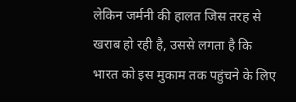लेकिन जर्मनी की हालत जिस तरह से खराब हो रही है, उससे लगता है कि भारत को इस मुकाम तक पहुंचने के लिए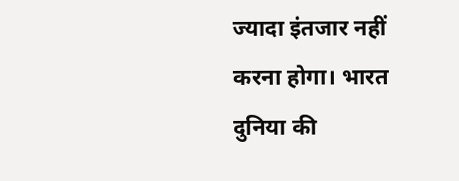ज्यादा इंतजार नहीं करना होगा। भारत दुनिया की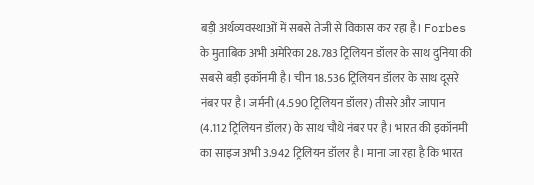बड़ी अर्थव्यवस्थाओं में सबसे तेजी से विकास कर रहा है। Forbes के मुताबिक अभी अमेरिका 28.783 ट्रिलियन डॉलर के साथ दुनिया की सबसे बड़ी इकॉनमी है। चीन 18.536 ट्रिलियन डॉलर के साथ दूसरे नंबर पर है। जर्मनी (4.590 ट्रिलियन डॉलर) तीसरे और जापान (4.112 ट्रिलियन डॉलर) के साथ चौथे नंबर पर है। भारत की इकॉनमी का साइज अभी 3.942 ट्रिलियन डॉलर है। माना जा रहा है कि भारत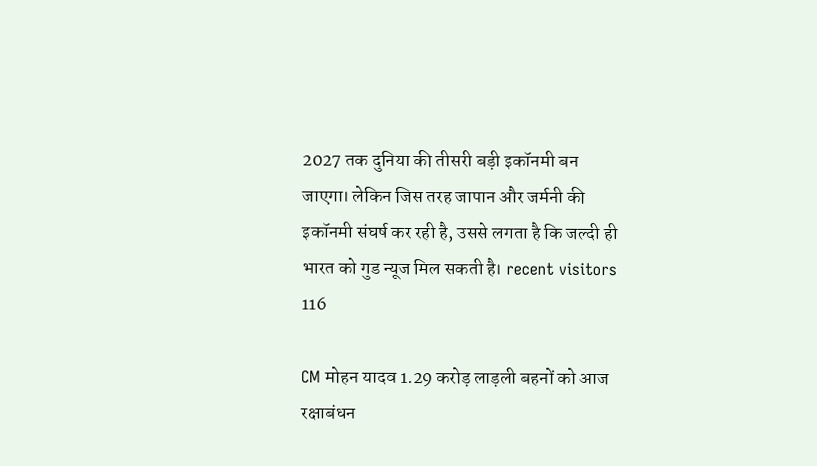2027 तक दुनिया की तीसरी बड़ी इकॉनमी बन जाएगा। लेकिन जिस तरह जापान और जर्मनी की इकॉनमी संघर्ष कर रही है, उससे लगता है कि जल्दी ही भारत को गुड न्यूज मिल सकती है। recent visitors 116

CM मोहन यादव 1.29 करोड़ लाड़ली बहनों को आज रक्षाबंधन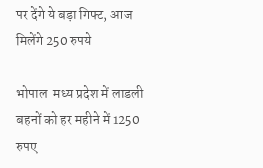पर देंगे ये बड़ा गिफ्ट, आज मिलेंगे 250 रुपये

भोपाल  मध्य प्रदेश में लाडली बहनों को हर महीने में 1250 रुपए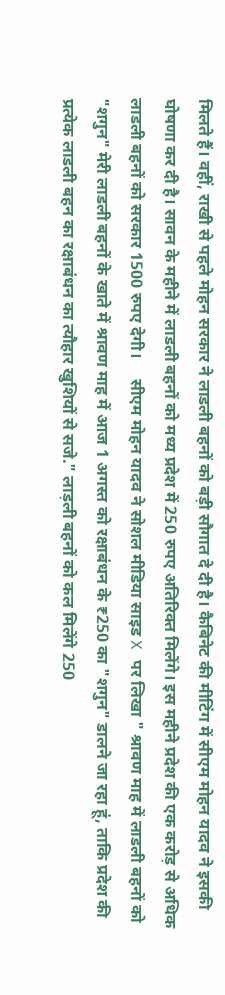मिलते हैं। वहीं, राखी से पहले मोहन सरकार ने लाडली बहनों को बड़ी सौगात दे दी है। कैबिनेट की मीटिंग में सीएम मोहन यादव ने इसकी घोषणा कर दी है। सावन के महीने में लाडली बहनों को मध्य प्रदेश में 250 रुपए अतिरिक्त मिलेंगे। इस महीने प्रदेश की एक करोड़ से अधिक लाडली बहनों को सरकार 1500 रुपए देगी।     सीएम मोहन यादव ने सोशल मीडिया साइड X पर लिखा " श्रावण माह में लाडली बहनों को "शगुन" मेरी लाडली बहनों के खाते में श्रावण माह में आज 1 अगस्त को रक्षाबंधन के ₹250 का "शगुन" डालने जा रहा हूं, ताकि प्रदेश की प्रत्येक लाडली बहन का रक्षाबंधन का त्यौहार खुशियों से सजे." लाड़ली बहनों को कल मिलेंगे 250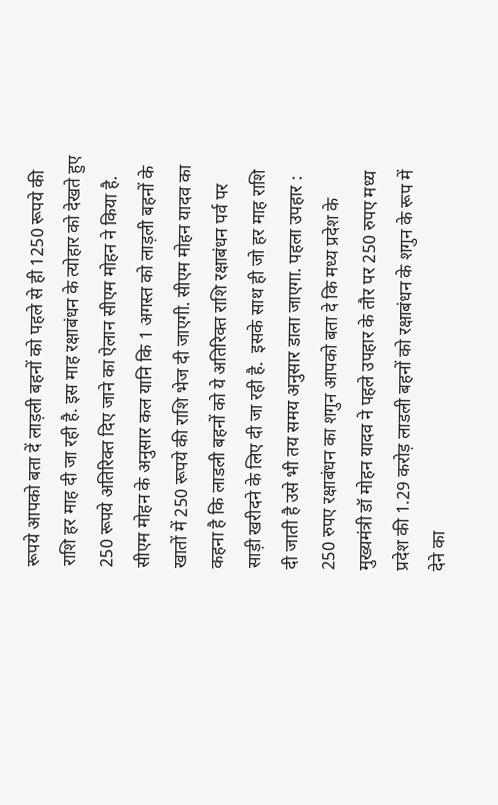रूपये आपको बता दें लाड़ली बहनों को पहले से ही 1250 रूपये की राशि हर माह दी जा रही है. इस माह रक्षाबंधन के त्योहार को देखते हुए 250 रूपये अतिरिक्त दिए जाने का ऐलान सीएम मोहन ने किया है. सीएम मोहन के अनुसार कल यानि कि 1 अगस्त को लाड़ली बहनों के खातों में 250 रूपये की राशि भेज दी जाएगी. सीएम मोहन यादव का कहना है कि लाडली बहनों को ये अतिरिक्त राशि रक्षाबंधन पर्व पर साड़ी खरीदने के लिए दी जा रही है.  इसके साथ ही जो हर माह राशि दी जाती है उसे भी तय समय अनुसार डाला जाएगा. पहला उपहार : 250 रुपए रक्षाबंधन का शगुन आपको बता दे कि मध्य प्रदेश के मुख्यमंत्री डॉ मोहन यादव ने पहले उपहार के तौर पर 250 रुपए मध्य प्रदेश की 1.29 करोड़ लाडली बहनों को रक्षाबंधन के शगुन के रूप में देने का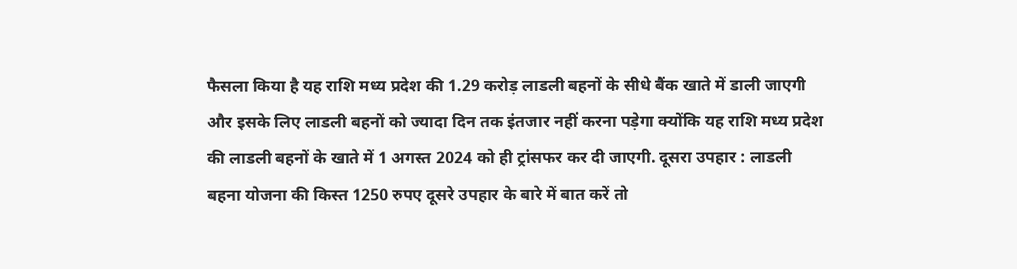फैसला किया है यह राशि मध्य प्रदेश की 1.29 करोड़ लाडली बहनों के सीधे बैंक खाते में डाली जाएगी और इसके लिए लाडली बहनों को ज्यादा दिन तक इंतजार नहीं करना पड़ेगा क्योंकि यह राशि मध्य प्रदेश की लाडली बहनों के खाते में 1 अगस्त 2024 को ही ट्रांसफर कर दी जाएगी. दूसरा उपहार : लाडली बहना योजना की किस्त 1250 रुपए दूसरे उपहार के बारे में बात करें तो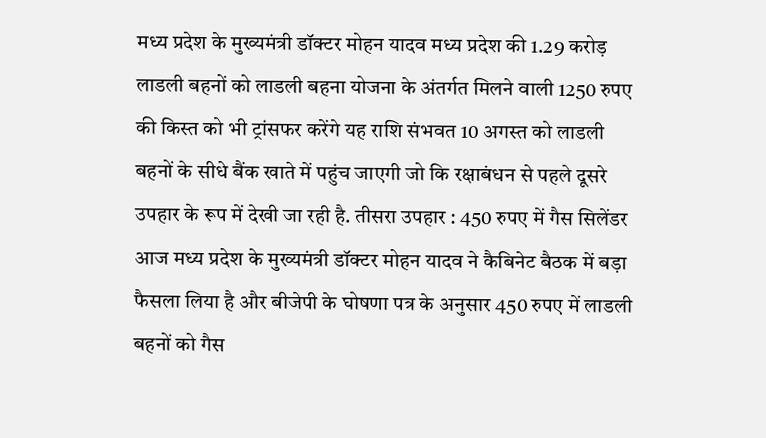मध्य प्रदेश के मुख्यमंत्री डॉक्टर मोहन यादव मध्य प्रदेश की 1.29 करोड़ लाडली बहनों को लाडली बहना योजना के अंतर्गत मिलने वाली 1250 रुपए की किस्त को भी ट्रांसफर करेंगे यह राशि संभवत 10 अगस्त को लाडली बहनों के सीधे बैंक खाते में पहुंच जाएगी जो कि रक्षाबंधन से पहले दूसरे उपहार के रूप में देखी जा रही है. तीसरा उपहार : 450 रुपए में गैस सिलेंडर आज मध्य प्रदेश के मुख्यमंत्री डॉक्टर मोहन यादव ने कैबिनेट बैठक में बड़ा फैसला लिया है और बीजेपी के घोषणा पत्र के अनुसार 450 रुपए में लाडली बहनों को गैस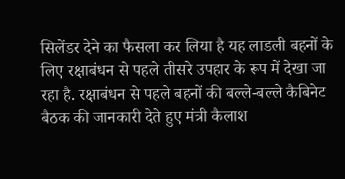सिलेंडर देने का फैसला कर लिया है यह लाडली बहनों के लिए रक्षाबंधन से पहले तीसरे उपहार के रूप में देखा जा रहा है. रक्षाबंधन से पहले बहनों की बल्ले-बल्ले कैबिनेट बैठक की जानकारी देते हुए मंत्री कैलाश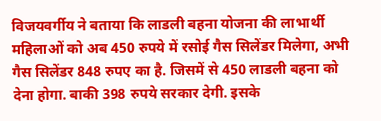विजयवर्गीय ने बताया कि लाडली बहना योजना की लाभार्थी महिलाओं को अब 450 रुपये में रसोई गैस सिलेंडर मिलेगा, अभी गैस सिलेंडर 848 रुपए का है. जिसमें से 450 लाडली बहना को देना होगा. बाकी 398 रुपये सरकार देगी. इसके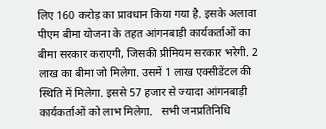लिए 160 करोड़ का प्रावधान किया गया है. इसके अलावा पीएम बीमा योजना के तहत आंगनबाड़ी कार्यकर्ताओं का बीमा सरकार कराएगी, जिसकी प्रीमियम सरकार भरेगी. 2 लाख का बीमा जो मिलेगा. उसमें 1 लाख एक्सीडेंटल की स्थिति में मिलेगा. इससे 57 हजार से ज्यादा आंगनबाड़ी कार्यकर्ताओं को लाभ मिलेगा.   सभी जनप्रतिनिधि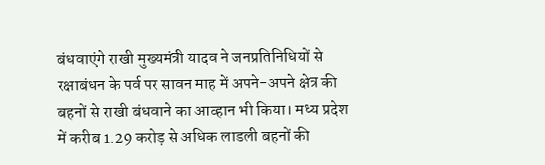बंधवाएंगे राखी मुख्यमंत्री यादव ने जनप्रतिनिधियों से रक्षाबंधन के पर्व पर सावन माह में अपने-अपने क्षेत्र की बहनों से राखी बंधवाने का आव्हान भी किया। मध्य प्रदेश में करीब 1.29 करोड़ से अधिक लाडली बहनों की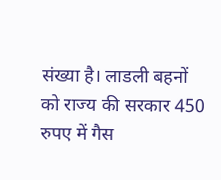संख्या है। लाडली बहनों को राज्य की सरकार 450 रुपए में गैस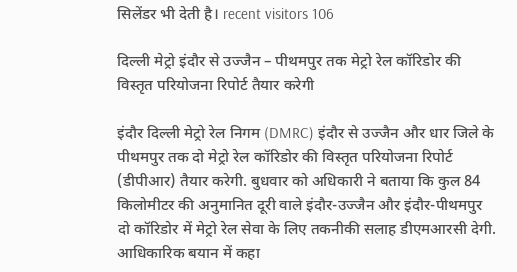सिलेंडर भी देती है। recent visitors 106

दिल्ली मेट्रो इंदौर से उज्जैन – पीथमपुर तक मेट्रो रेल कॉरिडोर की विस्तृत परियोजना रिपोर्ट तैयार करेगी

इंदौर दिल्ली मेट्रो रेल निगम (DMRC) इंदौर से उज्जैन और धार जिले के पीथमपुर तक दो मेट्रो रेल कॉरिडोर की विस्तृत परियोजना रिपोर्ट (डीपीआर) तैयार करेगी. बुधवार को अधिकारी ने बताया कि कुल 84 किलोमीटर की अनुमानित दूरी वाले इंदौर-उज्जैन और इंदौर-पीथमपुर दो कॉरिडोर में मेट्रो रेल सेवा के लिए तकनीकी सलाह डीएमआरसी देगी. आधिकारिक बयान में कहा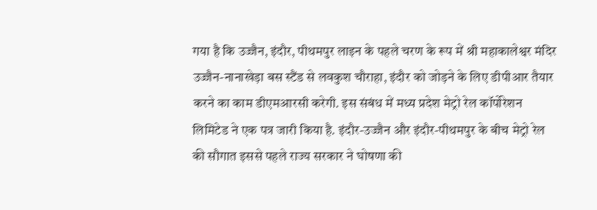गया है कि उज्जैन, इंदौर, पीथमपुर लाइन के पहले चरण के रूप में श्री महाकालेश्वर मंदिर उज्जैन-नानाखेड़ा बस स्टैंड से लवकुश चौराहा, इंदौर को जोड़ने के लिए डीपीआर तैयार करने का काम डीएमआरसी करेगी. इस संबंध में मध्य प्रदेश मेट्रो रेल कॉर्पोरेशन लिमिटेड ने एक पत्र जारी किया है. इंदौर-उज्जैन और इंदौर-पीथमपुर के बीच मेट्रो रेल की सौगात इससे पहले राज्य सरकार ने घोषणा की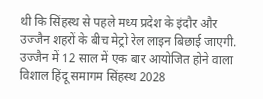थी कि सिंहस्थ से पहले मध्य प्रदेश के इंदौर और उज्जैन शहरों के बीच मेट्रो रेल लाइन बिछाई जाएगी. उज्जैन में 12 साल में एक बार आयोजित होने वाला विशाल हिंदू समागम सिंहस्थ 2028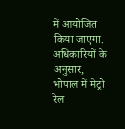में आयोजित किया जाएगा. अधिकारियों के अनुसार, भोपाल में मेट्रो रेल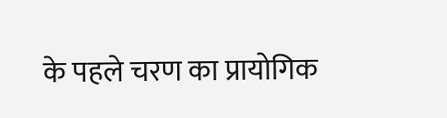के पहले चरण का प्रायोगिक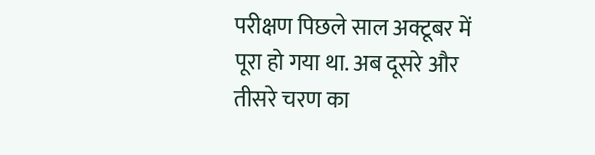परीक्षण पिछले साल अक्टूबर में पूरा हो गया था. अब दूसरे और तीसरे चरण का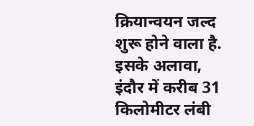क्रियान्वयन जल्द शुरू होने वाला है. इसके अलावा, इंदौर में करीब 31 किलोमीटर लंबी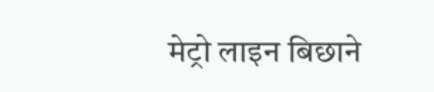मेट्रो लाइन बिछाने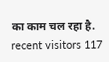का काम चल रहा है. recent visitors 117